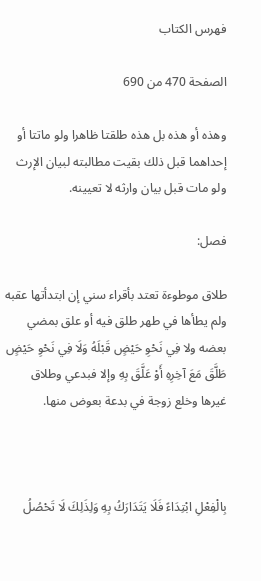فهرس الكتاب

الصفحة 470 من 690

وهذه أو هذه بل هذه طلقتا ظاهرا ولو ماتتا أو إحداهما قبل ذلك بقيت مطالبته لبيان الإرث ولو مات قبل بيان وارثه لا تعيينه.

فصل:

طلاق موطوءة تعتد بأقراء سني إن ابتدأتها عقبه ولم يطأها في طهر طلق فيه أو علق بمضي بعضه ولا فِي نَحْوِ حَيْضٍ قَبْلَهُ وَلَا فِي نَحْوِ حَيْضٍ طَلَّقَ مَعَ آخِرِهِ أَوْ عَلَّقَ بِهِ وإلا فبدعي وطلاق غيرها وخلع زوجة في بدعة بعوض منها.



بِالْفِعْلِ ابْتِدَاءً فَلَا يَتَدَارَكُ بِهِ وَلِذَلِكَ لَا تَحْصُلُ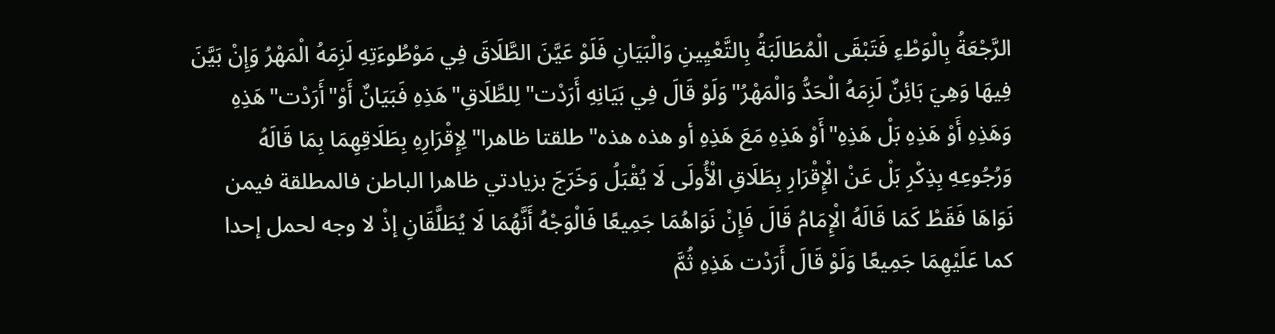الرَّجْعَةُ بِالْوَطْءِ فَتَبْقَى الْمُطَالَبَةُ بِالتَّعْيِينِ وَالْبَيَانِ فَلَوْ عَيَّنَ الطَّلَاقَ فِي مَوْطُوءَتِهِ لَزِمَهُ الْمَهْرُ وَإِنْ بَيَّنَ فِيهَا وَهِيَ بَائِنٌ لَزِمَهُ الْحَدُّ وَالْمَهْرُ"وَلَوْ قَالَ فِي بَيَانِهِ أَرَدْت"لِلطَّلَاقِ"هَذِهِ فَبَيَانٌ أَوْ"أَرَدْت"هَذِهِ وَهَذِهِ أَوْ هَذِهِ بَلْ هَذِهِ"أَوْ هَذِهِ مَعَ هَذِهِ أو هذه هذه"طلقتا ظاهرا"لِإِقْرَارِهِ بِطَلَاقِهِمَا بِمَا قَالَهُ وَرُجُوعِهِ بِذِكْرِ بَلْ عَنْ الْإِقْرَارِ بِطَلَاقِ الْأُولَى لَا يُقْبَلُ وَخَرَجَ بزيادتي ظاهرا الباطن فالمطلقة فيمن نَوَاهَا فَقَطْ كَمَا قَالَهُ الْإِمَامُ قَالَ فَإِنْ نَوَاهُمَا جَمِيعًا فَالْوَجْهُ أَنَّهُمَا لَا يُطَلَّقَانِ إذْ لا وجه لحمل إحدا كما عَلَيْهِمَا جَمِيعًا وَلَوْ قَالَ أَرَدْت هَذِهِ ثُمَّ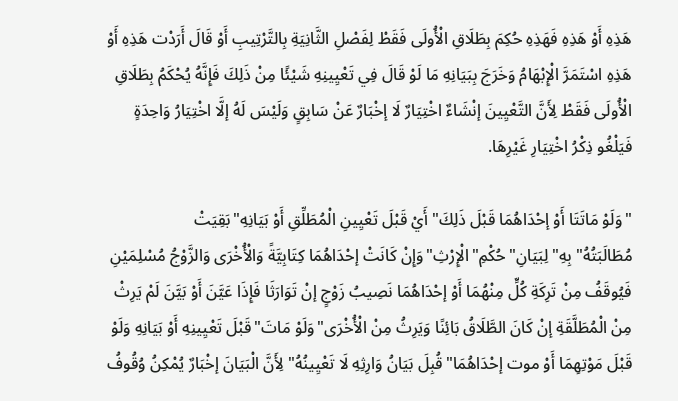هَذِهِ أَوْ هَذِهِ فَهَذِهِ حُكِمَ بِطَلَاقِ الْأُولَى فَقَطْ لِفَصْلِ الثَّانِيَةِ بِالتَّرْتِيبِ أَوْ قَالَ أَرَدْت هَذِهِ أَوْ هَذِهِ اسْتَمَرَّ الْإِبْهَامُ وَخَرَجَ بِبَيَانِهِ مَا لَوْ قَالَ فِي تَعْيِينِهِ شَيْئًا مِنْ ذَلِكَ فَإِنَّهُ يُحْكَمُ بِطَلَاقِ الْأُولَى فَقَطْ لِأَنَّ التَّعْيِينَ إنْشَاءٌ اخْتِيَارٌ لَا إخْبَارٌ عَنْ سَابِقٍ وَلَيْسَ لَهُ إلَّا اخْتِيَارُ وَاحِدَةٍ فَيَلْغُو ذِكْرُ اخْتِيَارِ غَيْرِهَا.

"وَلَوْ مَاتَتَا أَوْ إحْدَاهُمَا قَبْلَ ذَلِكَ"أَيْ قَبْلَ تَعْيِينِ الْمُطَلِّقِ أَوْ بَيَانِهِ"بَقِيَتْ مُطَالَبَتُهُ"بِهِ"لِبَيَانِ"حُكْمِ"الْإِرْثِ"وَإِنْ كَانَتْ إحْدَاهُمَا كِتَابِيَّةً وَالْأُخْرَى وَالزَّوْجُ مُسْلِمَيْنِ فَيُوقَفُ مِنْ تَرِكَةِ كُلٍّ مِنْهُمَا أَوْ إحْدَاهُمَا نَصِيبُ زَوْجٍ إنْ تَوَارَثَا فَإِذَا عَيَّنَ أَوْ بَيَّنَ لَمْ يَرِثْ مِنْ الْمُطَلَّقَةِ إنْ كَانَ الطَّلَاقُ بَائِنًا وَيَرِثُ مِنْ الْأُخْرَى"وَلَوْ مَاتَ"قَبْلَ تَعْيِينِهِ أَوْ بَيَانِهِ وَلَوْ قَبْلَ مَوْتِهِمَا أَوْ موت إحْدَاهُمَا"قُبِلَ بَيَانُ وَارِثِهِ لَا تَعْيِينُهُ"لِأَنَّ الْبَيَانَ إخْبَارٌ يُمْكِنُ وُقُوفُ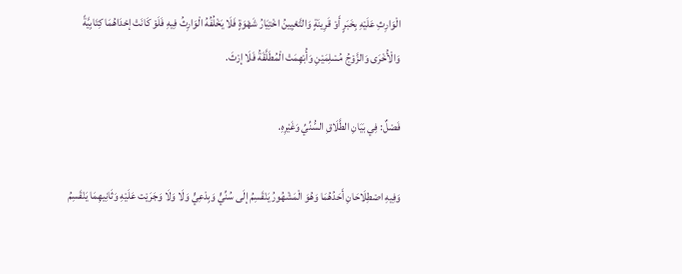الْوَارِثِ عَلَيْهِ بِخَبَرٍ أَوْ قَرِينَةٍ وَالتَّعْيِينُ اخْتِيَارُ شَهْوَةٍ فَلَا يَخْلُفُهُ الْوَارِثُ فِيهِ فَلَوْ كَانَتْ إحْدَاهُمَا كِتَابِيَّةً وَالْأُخْرَى وَالزَّوْجُ مُسْلِمَيْنِ وَأُبْهِمَتْ الْمُطَلَّقَةُ فَلَا إرْثَ.

فَصْلٌ: فِي بَيَانِ الطَّلَاقِ السُّنِّيِّ وَغَيْرِهِ.

وَفِيهِ اصْطِلَاحَانِ أَحَدُهُمَا وَهُوَ الْمَشْهُورُ يَنْقَسِمُ إلَى سُنِّيٍّ وَبِدْعِيٍّ وَلَا وَلَا وَجَرَيْت عَلَيْهِ وَثَانِيهِمَا يَنْقَسِمُ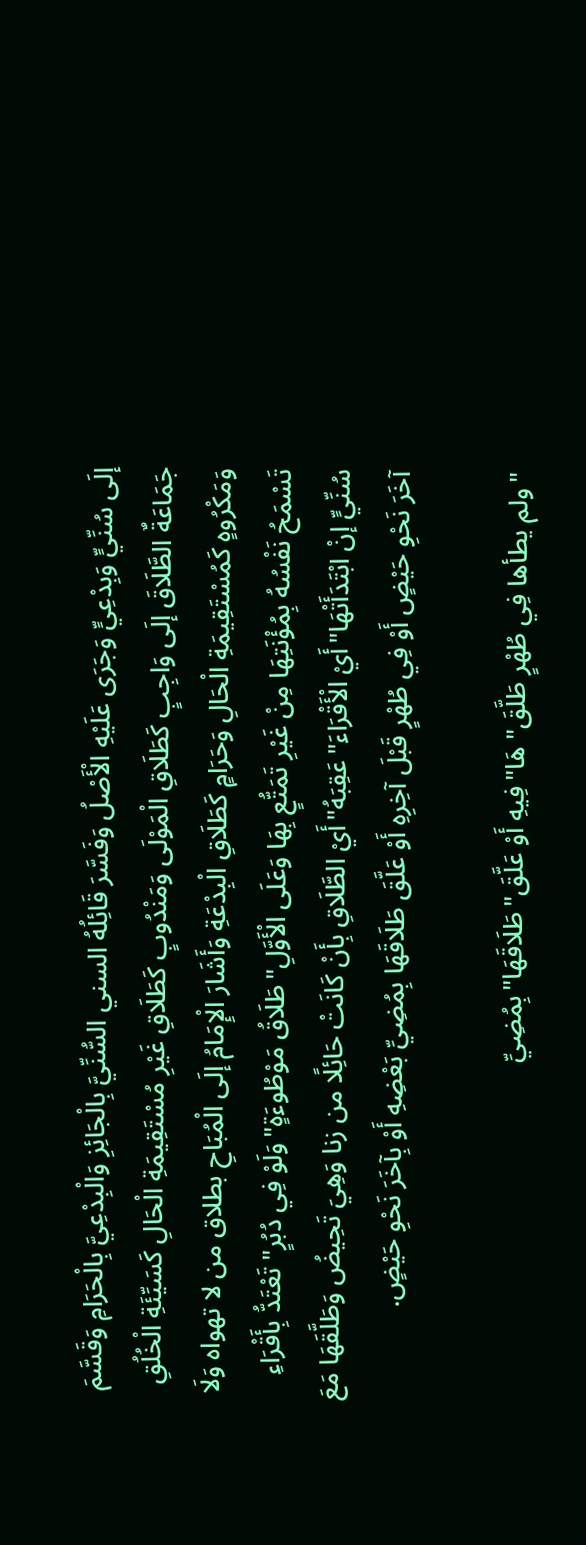إلَى سُنِّيٍّ وَبِدْعِيٍّ وَجَرَى عَلَيْهِ الْأَصْلُ وَفَسَّرَ قَائِلُهُ السني السُّنِّيَّ بِالْجَائِزِ وَالْبِدْعِيَّ بِالْحَرَامِ وَقَسَّمَ جَمَاعَةٌ الطَّلَاقَ إلَى وَاجِبٍ كَطَلَاقِ الْمَوْلَى وَمَنْدُوبٍ كَطَلَاقِ غَيْرِ مُسْتَقِيمَةِ الْحَالِ كَسَيِّئَةِ الْخُلُقِ وَمَكْرُوهٍ كَمُسْتَقِيمَةِ الْحَالِ وَحَرَامٍ كَطَلَاقِ الْبِدْعَةِ وَأَشَارَ الْإِمَامُ إلَى الْمُبَاحِ بطلاق من لا تهواه وَلَا تَسْمَحُ نَفْسُهُ بِمُؤْنَتِهَا مِنْ غَيْرِ تَمَتُّعٍ بِهَا وَعَلَى الْأَوَّلِ"طَلَاقُ مَوْطُوءَةٍ"وَلَوْ فِي دُبُرٍ"تَعْتَدُّ بِأَقْرَاءِ سُنِّيٍّ إنْ ابْتَدَأَتْهَا"أَيْ الْأَقْرَاءَ"عَقِبَهُ"أَيْ الطَّلَاقِ بِأَنْ كَانَتْ حَائِلًا من زنا وَهِيَ تَحِيضُ وَطَلَّقَهَا مَعَ آخَرَ نَحْوِ حَيْضٍ أَوْ فِي طُهْرٍ قَبْلَ آخِرِهِ أَوْ عَلَّقَ طَلَاقَهَا بِمُضِيِّ بَعْضِهِ أَوْ بِآخَرَ نَحْوِ حَيْضٍ.

"ولم يطأها فِي طُهْرٍ طَلَّقَ"هَا"فِيهِ أَوْ عَلَّقَ"طَلَاقَهَا"بِمُضِيِّ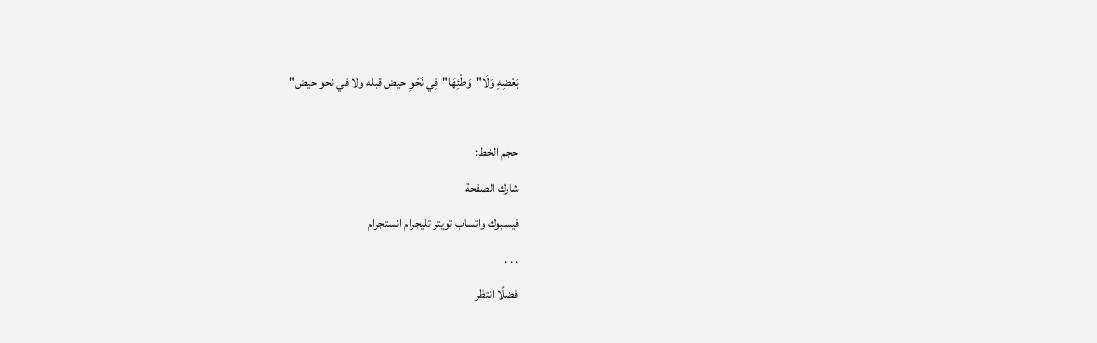بَعْضِهِ وَلَا"وَطْئِهَا"فِي نَحْوِ حيض قبله ولا في نحو حيض"

حجم الخط:
شارك الصفحة
فيسبوك واتساب تويتر تليجرام انستجرام
. . .
فضلًا انتظر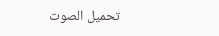تحميل الصوت